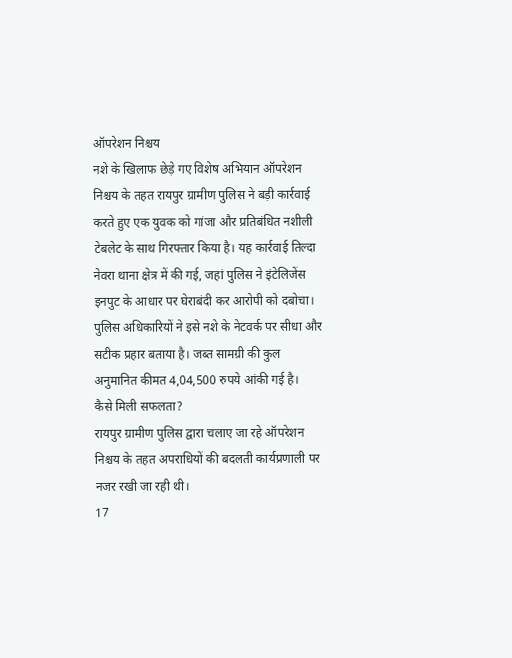ऑपरेशन निश्चय
नशे के खिलाफ छेड़े गए विशेष अभियान ऑपरेशन निश्चय के तहत रायपुर ग्रामीण पुलिस ने बड़ी कार्रवाई करते हुए एक युवक को गांजा और प्रतिबंधित नशीली टेबलेट के साथ गिरफ्तार किया है। यह कार्रवाई तिल्दा नेवरा थाना क्षेत्र में की गई, जहां पुलिस ने इंटेलिजेंस इनपुट के आधार पर घेराबंदी कर आरोपी को दबोचा।
पुलिस अधिकारियों ने इसे नशे के नेटवर्क पर सीधा और सटीक प्रहार बताया है। जब्त सामग्री की कुल अनुमानित कीमत 4,04,500 रुपये आंकी गई है।
कैसे मिली सफलता?
रायपुर ग्रामीण पुलिस द्वारा चलाए जा रहे ऑपरेशन निश्चय के तहत अपराधियों की बदलती कार्यप्रणाली पर नजर रखी जा रही थी।
17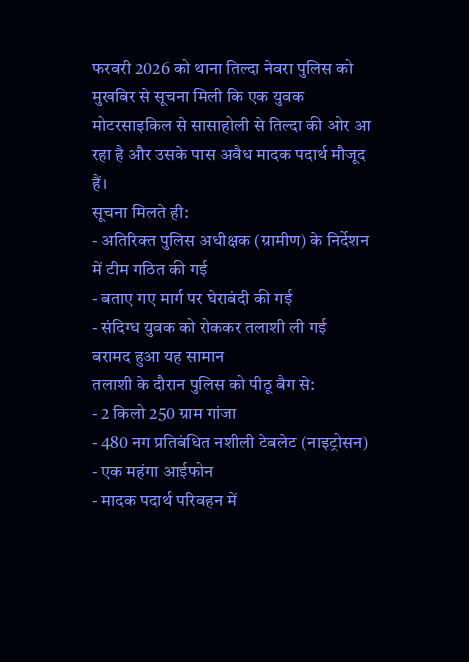फरवरी 2026 को थाना तिल्दा नेवरा पुलिस को मुखबिर से सूचना मिली कि एक युवक मोटरसाइकिल से सासाहोली से तिल्दा की ओर आ रहा है और उसके पास अवैध मादक पदार्थ मौजूद हैं।
सूचना मिलते ही:
- अतिरिक्त पुलिस अधीक्षक (ग्रामीण) के निर्देशन में टीम गठित की गई
- बताए गए मार्ग पर घेराबंदी की गई
- संदिग्ध युवक को रोककर तलाशी ली गई
बरामद हुआ यह सामान
तलाशी के दौरान पुलिस को पीठू बैग से:
- 2 किलो 250 ग्राम गांजा
- 480 नग प्रतिबंधित नशीली टेबलेट (नाइट्रोसन)
- एक महंगा आईफोन
- मादक पदार्थ परिवहन में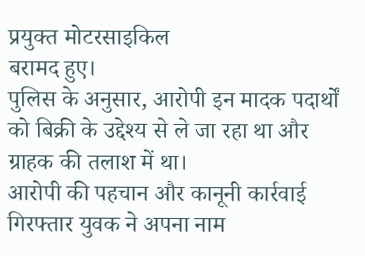प्रयुक्त मोटरसाइकिल
बरामद हुए।
पुलिस के अनुसार, आरोपी इन मादक पदार्थों को बिक्री के उद्देश्य से ले जा रहा था और ग्राहक की तलाश में था।
आरोपी की पहचान और कानूनी कार्रवाई
गिरफ्तार युवक ने अपना नाम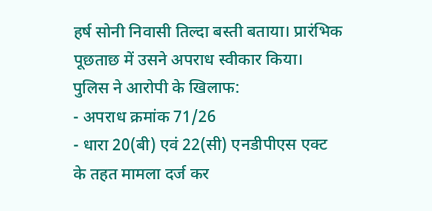हर्ष सोनी निवासी तिल्दा बस्ती बताया। प्रारंभिक पूछताछ में उसने अपराध स्वीकार किया।
पुलिस ने आरोपी के खिलाफ:
- अपराध क्रमांक 71/26
- धारा 20(बी) एवं 22(सी) एनडीपीएस एक्ट
के तहत मामला दर्ज कर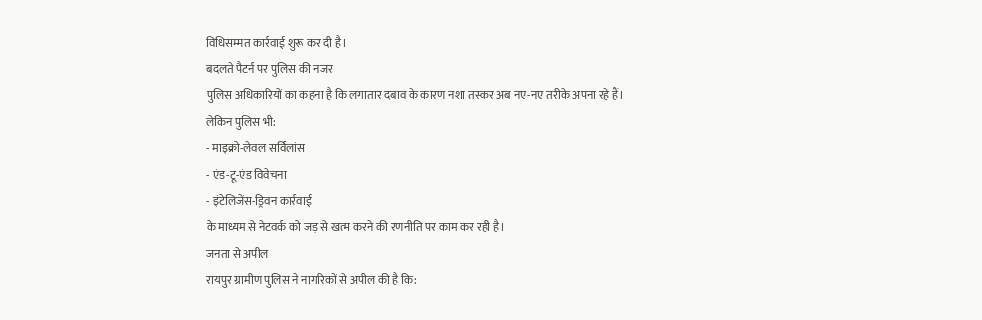विधिसम्मत कार्रवाई शुरू कर दी है।
बदलते पैटर्न पर पुलिस की नजर
पुलिस अधिकारियों का कहना है कि लगातार दबाव के कारण नशा तस्कर अब नए-नए तरीके अपना रहे हैं।
लेकिन पुलिस भी:
- माइक्रो-लेवल सर्विलांस
- एंड-टू-एंड विवेचना
- इंटेलिजेंस-ड्रिवन कार्रवाई
के माध्यम से नेटवर्क को जड़ से खत्म करने की रणनीति पर काम कर रही है।
जनता से अपील
रायपुर ग्रामीण पुलिस ने नागरिकों से अपील की है कि: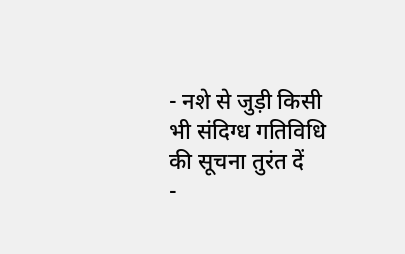- नशे से जुड़ी किसी भी संदिग्ध गतिविधि की सूचना तुरंत दें
-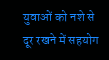युवाओं को नशे से दूर रखने में सहयोग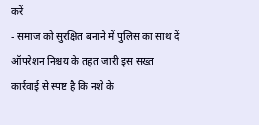करें
- समाज को सुरक्षित बनाने में पुलिस का साथ दें
ऑपरेशन निश्चय के तहत जारी इस सख्त कार्रवाई से स्पष्ट है कि नशे के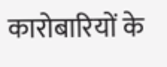कारोबारियों के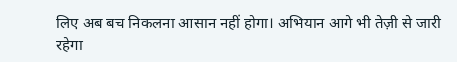लिए अब बच निकलना आसान नहीं होगा। अभियान आगे भी तेज़ी से जारी रहेगा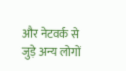और नेटवर्क से जुड़े अन्य लोगों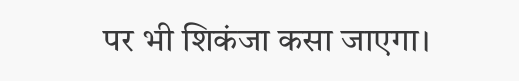पर भी शिकंजा कसा जाएगा।